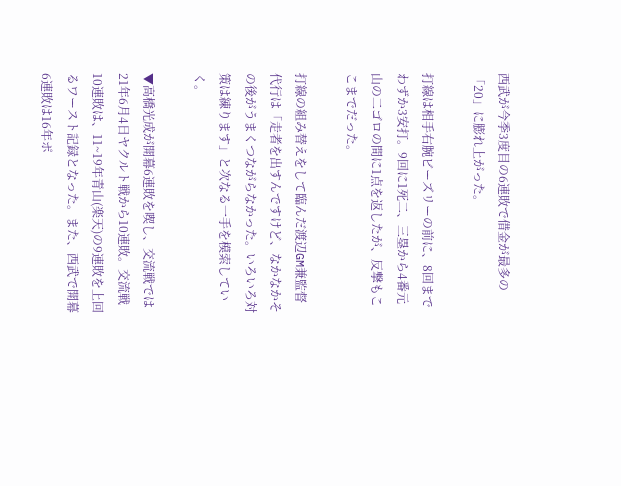西武が今季3度目の6連敗で借金が最多の「20」に膨れ上がった。

打線は相手右腕ビーズリーの前に、8回までわずか3安打。9回に1死二、三塁から4番元山の二ゴロの間に1点を返したが、反撃もここまでだった。

打線の組み替えをして臨んだ渡辺GM兼監督代行は「走者を出すんですけど、なかなかその後がうまくつながらなかった。いろいろ対策は練ります」と次なる一手を模索していく。

▼高橋光成が開幕6連敗を喫し、交流戦では21年6月4日ヤクルト戦から10連敗。交流戦10連敗は、11~19年青山(楽天)の9連敗を上回るワースト記録となった。また、西武で開幕6連敗は16年ポ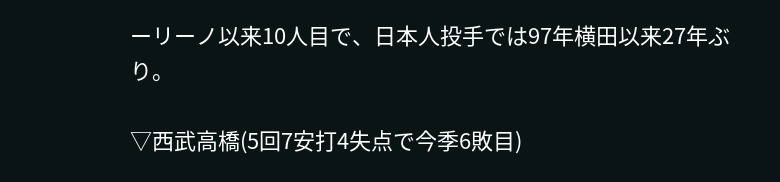ーリーノ以来10人目で、日本人投手では97年横田以来27年ぶり。

▽西武高橋(5回7安打4失点で今季6敗目)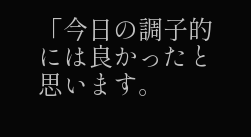「今日の調子的には良かったと思います。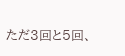ただ3回と5回、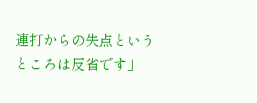連打からの失点というところは反省です」